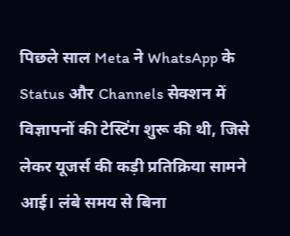पिछले साल Meta ने WhatsApp के Status और Channels सेक्शन में विज्ञापनों की टेस्टिंग शुरू की थी, जिसे लेकर यूजर्स की कड़ी प्रतिक्रिया सामने आई। लंबे समय से बिना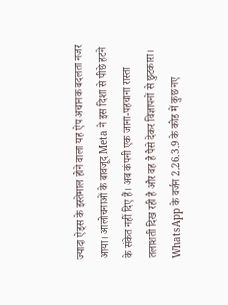ज्यादा ऐड्स के इस्तेमाल होने वाला यह ऐप अचानक बदलता नजर आया। आलोचनाओं के बावजूद Meta ने इस दिशा से पीछे हटने के संकेत नहीं दिए हैं। अब कंपनी एक जाना-पहचाना रास्ता तलाशती दिख रही है और वह है पैसे देकर विज्ञापनों से छुटकारा।
WhatsApp के वर्जन 2.26.3.9 के कोड में कुछ नए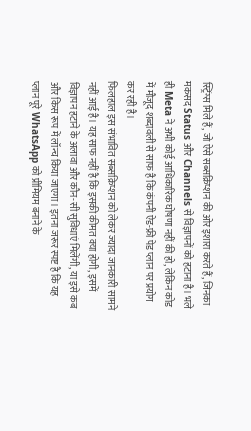स्ट्रिंग्स मिले हैं, जो ऐसे सब्सक्रिप्शन की ओर इशारा करते हैं, जिनका मकसद Status और Channels से विज्ञापनों को हटाना है। भले ही Meta ने अभी कोई आधिकारिक घोषणा नहीं की हो, लेकिन कोड में मौजूद शब्दावली से साफ है कि कंपनी ऐड-फ्री पेड प्लान पर प्रयोग कर रही है।
फिलहाल इस संभावित सब्सक्रिप्शन को लेकर ज्यादा जानकारी सामने नहीं आई है। यह साफ नहीं है कि इसकी कीमत क्या होगी, इसमें विज्ञापन हटाने के अलावा और कौन-सी सुविधाएं मिलेंगी, या इसे कब और किस रूप में लॉन्च किया जाएगा। इतना जरूर स्पष्ट है कि यह प्लान पूरे WhatsApp को प्रीमियम बनाने के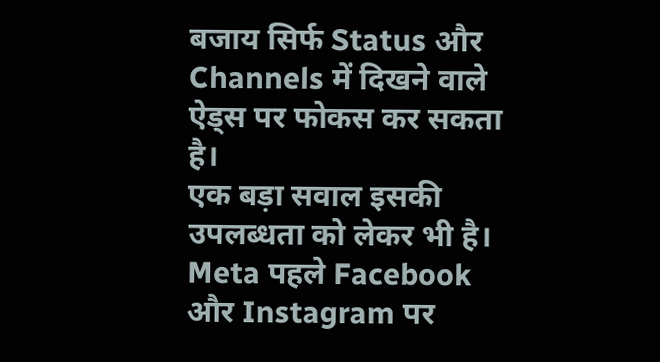बजाय सिर्फ Status और Channels में दिखने वाले ऐड्स पर फोकस कर सकता है।
एक बड़ा सवाल इसकी उपलब्धता को लेकर भी है। Meta पहले Facebook और Instagram पर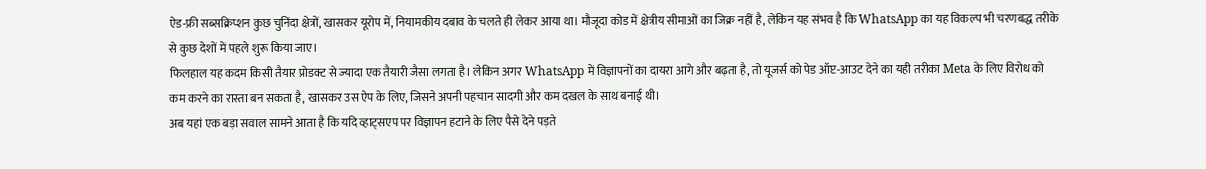ऐड-फ्री सब्सक्रिप्शन कुछ चुनिंदा क्षेत्रों, खासकर यूरोप में, नियामकीय दबाव के चलते ही लेकर आया था। मौजूदा कोड में क्षेत्रीय सीमाओं का जिक्र नहीं है, लेकिन यह संभव है कि WhatsApp का यह विकल्प भी चरणबद्ध तरीके से कुछ देशों में पहले शुरू किया जाए।
फिलहाल यह कदम किसी तैयार प्रोडक्ट से ज्यादा एक तैयारी जैसा लगता है। लेकिन अगर WhatsApp में विज्ञापनों का दायरा आगे और बढ़ता है, तो यूजर्स को पेड ऑप्ट-आउट देने का यही तरीका Meta के लिए विरोध को कम करने का रास्ता बन सकता है, खासकर उस ऐप के लिए, जिसने अपनी पहचान सादगी और कम दखल के साथ बनाई थी।
अब यहां एक बड़ा सवाल सामने आता है कि यदि व्हाट्सएप पर विज्ञापन हटाने के लिए पैसे देने पड़ते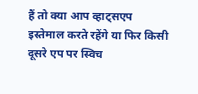हैं तो क्या आप व्हाट्सएप इस्तेमाल करते रहेंगे या फिर किसी दूसरे एप पर स्विच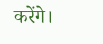करेंगे।